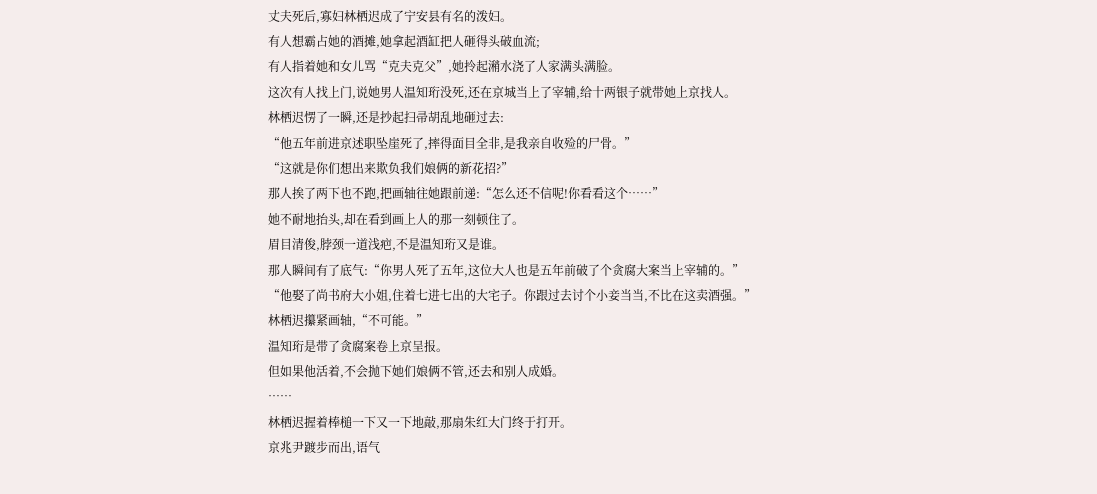丈夫死后,寡妇林栖迟成了宁安县有名的泼妇。
有人想霸占她的酒摊,她拿起酒缸把人砸得头破血流;
有人指着她和女儿骂“克夫克父”,她拎起潲水浇了人家满头满脸。
这次有人找上门,说她男人温知珩没死,还在京城当上了宰辅,给十两银子就带她上京找人。
林栖迟愣了一瞬,还是抄起扫帚胡乱地砸过去:
“他五年前进京述职坠崖死了,摔得面目全非,是我亲自收殓的尸骨。”
“这就是你们想出来欺负我们娘俩的新花招?”
那人挨了两下也不跑,把画轴往她跟前递:“怎么还不信呢!你看看这个……”
她不耐地抬头,却在看到画上人的那一刻顿住了。
眉目清俊,脖颈一道浅疤,不是温知珩又是谁。
那人瞬间有了底气:“你男人死了五年,这位大人也是五年前破了个贪腐大案当上宰辅的。”
“他娶了尚书府大小姐,住着七进七出的大宅子。你跟过去讨个小妾当当,不比在这卖酒强。”
林栖迟攥紧画轴,“不可能。”
温知珩是带了贪腐案卷上京呈报。
但如果他活着,不会抛下她们娘俩不管,还去和别人成婚。
……
林栖迟握着棒槌一下又一下地敲,那扇朱红大门终于打开。
京兆尹踱步而出,语气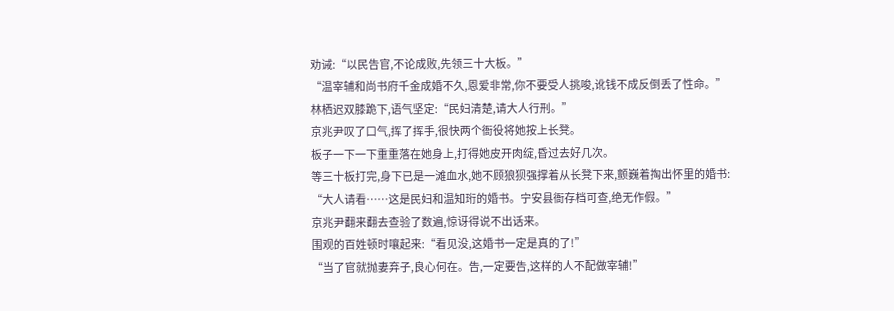劝诫:“以民告官,不论成败,先领三十大板。”
“温宰辅和尚书府千金成婚不久,恩爱非常,你不要受人挑唆,讹钱不成反倒丢了性命。”
林栖迟双膝跪下,语气坚定:“民妇清楚,请大人行刑。”
京兆尹叹了口气,挥了挥手,很快两个衙役将她按上长凳。
板子一下一下重重落在她身上,打得她皮开肉绽,昏过去好几次。
等三十板打完,身下已是一滩血水,她不顾狼狈强撑着从长凳下来,颤巍着掏出怀里的婚书:
“大人请看……这是民妇和温知珩的婚书。宁安县衙存档可查,绝无作假。”
京兆尹翻来翻去查验了数遍,惊讶得说不出话来。
围观的百姓顿时嚷起来:“看见没,这婚书一定是真的了!”
“当了官就抛妻弃子,良心何在。告,一定要告,这样的人不配做宰辅!”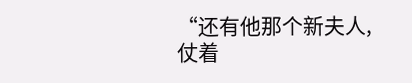“还有他那个新夫人,仗着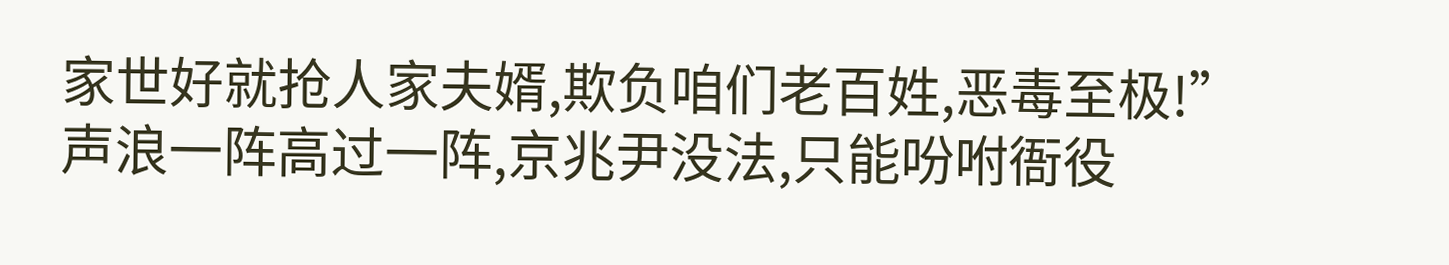家世好就抢人家夫婿,欺负咱们老百姓,恶毒至极!”
声浪一阵高过一阵,京兆尹没法,只能吩咐衙役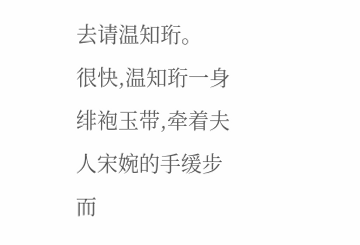去请温知珩。
很快,温知珩一身绯袍玉带,牵着夫人宋婉的手缓步而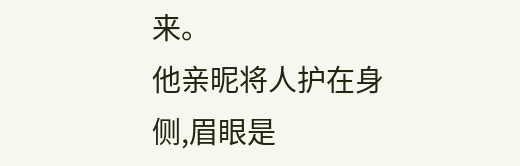来。
他亲昵将人护在身侧,眉眼是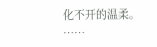化不开的温柔。
……